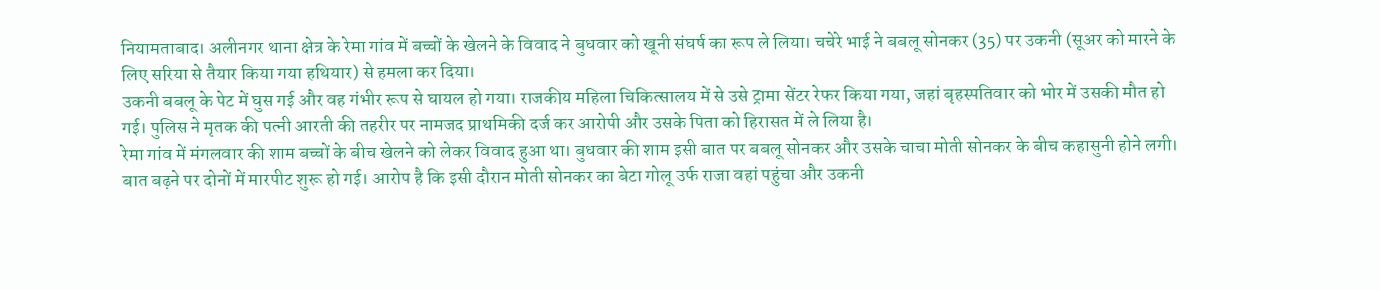नियामताबाद। अलीनगर थाना क्षेत्र के रेमा गांव में बच्चों के खेलने के विवाद ने बुधवार को खूनी संघर्ष का रूप ले लिया। चचेरे भाई ने बबलू सोनकर (35) पर उकनी (सूअर को मारने के लिए सरिया से तैयार किया गया हथियार) से हमला कर दिया।
उकनी बबलू के पेट में घुस गई और वह गंभीर रूप से घायल हो गया। राजकीय महिला चिकित्सालय में से उसे ट्रामा सेंटर रेफर किया गया, जहां बृहस्पतिवार को भोर में उसकी मौत हो गई। पुलिस ने मृतक की पत्नी आरती की तहरीर पर नामजद प्राथमिकी दर्ज कर आरोपी और उसके पिता को हिरासत में ले लिया है।
रेमा गांव में मंगलवार की शाम बच्चों के बीच खेलने को लेकर विवाद हुआ था। बुधवार की शाम इसी बात पर बबलू सोनकर और उसके चाचा मोती सोनकर के बीच कहासुनी होने लगी।
बात बढ़ने पर दोनों में मारपीट शुरू हो गई। आरोप है कि इसी दौरान मोती सोनकर का बेटा गोलू उर्फ राजा वहां पहुंचा और उकनी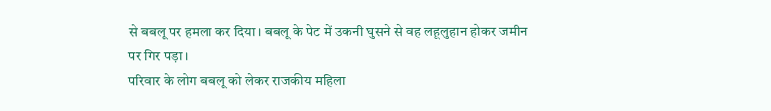से बबलू पर हमला कर दिया। बबलू के पेट में उकनी घुसने से वह लहूलुहान होकर जमीन पर गिर पड़ा।
परिवार के लोग बबलू को लेकर राजकीय महिला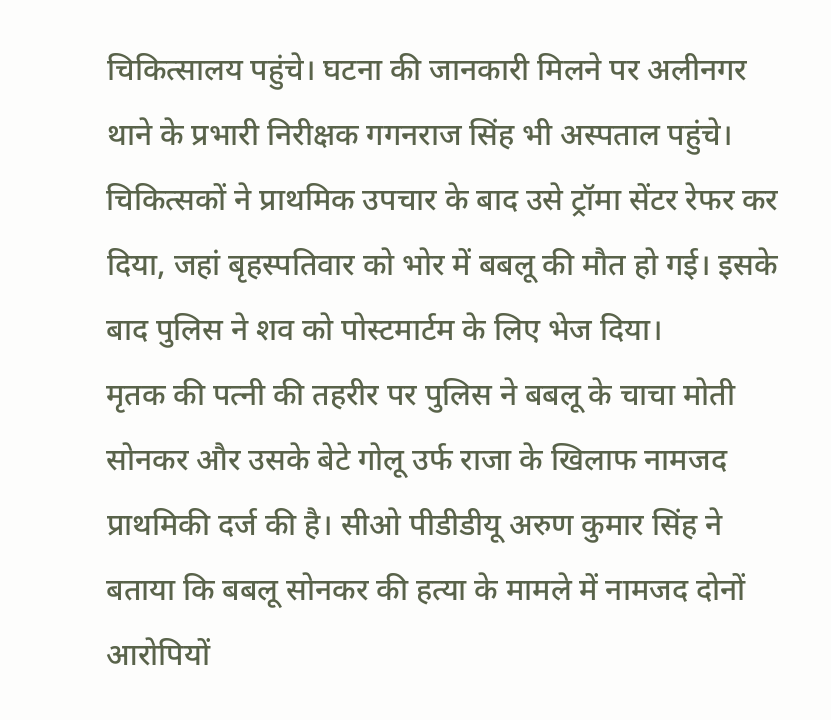चिकित्सालय पहुंचे। घटना की जानकारी मिलने पर अलीनगर थाने के प्रभारी निरीक्षक गगनराज सिंह भी अस्पताल पहुंचे। चिकित्सकों ने प्राथमिक उपचार के बाद उसे ट्रॉमा सेंटर रेफर कर दिया, जहां बृहस्पतिवार को भोर में बबलू की मौत हो गई। इसके बाद पुलिस ने शव को पोस्टमार्टम के लिए भेज दिया।
मृतक की पत्नी की तहरीर पर पुलिस ने बबलू के चाचा मोती सोनकर और उसके बेटे गोलू उर्फ राजा के खिलाफ नामजद प्राथमिकी दर्ज की है। सीओ पीडीडीयू अरुण कुमार सिंह ने बताया कि बबलू सोनकर की हत्या के मामले में नामजद दोनों आरोपियों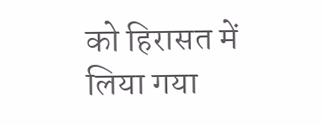को हिरासत में लिया गया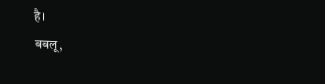है।
बबलू,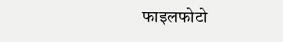फाइलफोटो